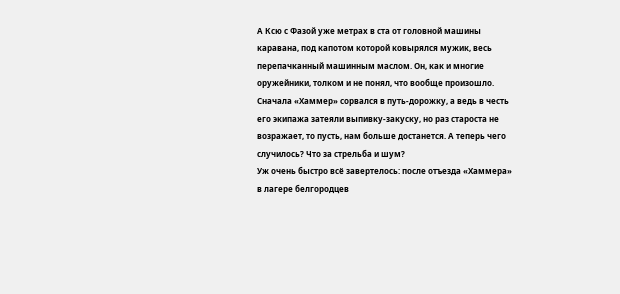А Ксю с Фазой уже метрах в ста от головной машины каравана, под капотом которой ковырялся мужик, весь перепачканный машинным маслом. Он, как и многие оружейники, толком и не понял, что вообще произошло. Сначала «Хаммер» сорвался в путь-дорожку, а ведь в честь его экипажа затеяли выпивку-закуску, но раз староста не возражает, то пусть, нам больше достанется. А теперь чего случилось? Что за стрельба и шум?
Уж очень быстро всё завертелось: после отъезда «Хаммера» в лагере белгородцев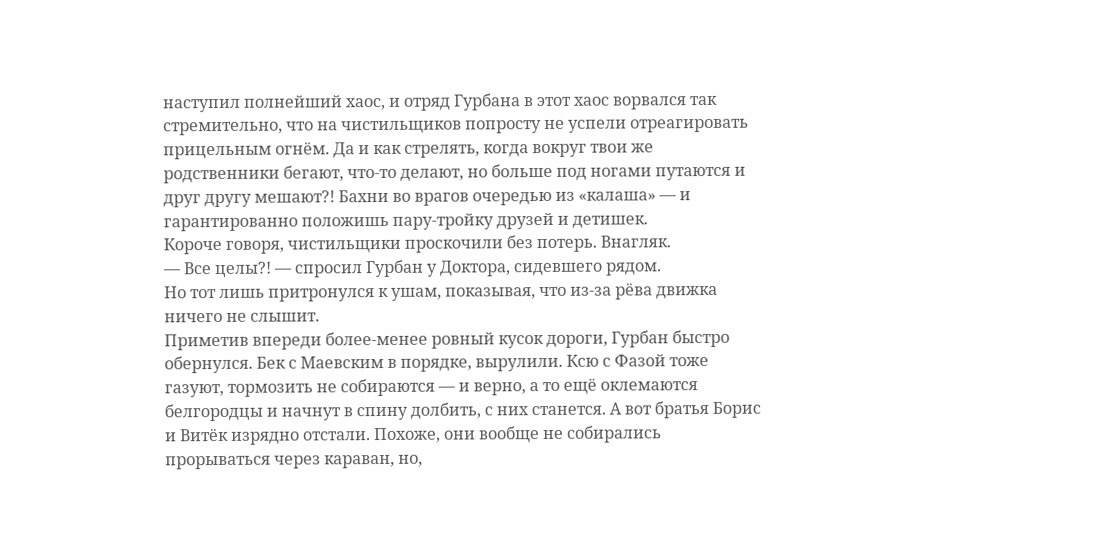наступил полнейший хаос, и отряд Гурбана в этот хаос ворвался так стремительно, что на чистильщиков попросту не успели отреагировать прицельным огнём. Да и как стрелять, когда вокруг твои же родственники бегают, что-то делают, но больше под ногами путаются и друг другу мешают?! Бахни во врагов очередью из «калаша» — и гарантированно положишь пару-тройку друзей и детишек.
Короче говоря, чистильщики проскочили без потерь. Внагляк.
— Все целы?! — спросил Гурбан у Доктора, сидевшего рядом.
Но тот лишь притронулся к ушам, показывая, что из-за рёва движка ничего не слышит.
Приметив впереди более-менее ровный кусок дороги, Гурбан быстро обернулся. Бек с Маевским в порядке, вырулили. Ксю с Фазой тоже газуют, тормозить не собираются — и верно, а то ещё оклемаются белгородцы и начнут в спину долбить, с них станется. А вот братья Борис и Витёк изрядно отстали. Похоже, они вообще не собирались прорываться через караван, но,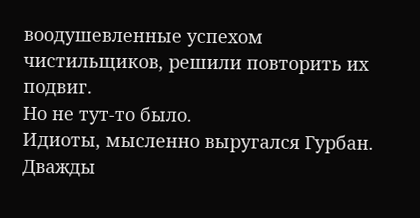воодушевленные успехом чистильщиков, решили повторить их подвиг.
Но не тут-то было.
Идиоты, мысленно выругался Гурбан. Дважды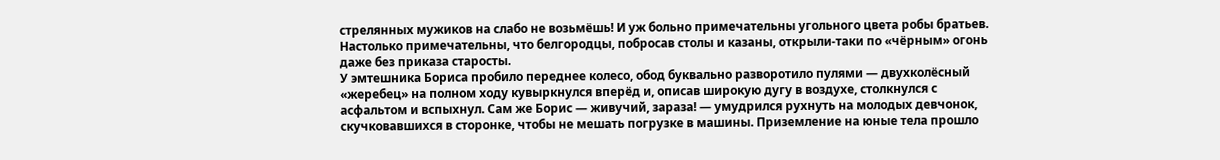стрелянных мужиков на слабо не возьмёшь! И уж больно примечательны угольного цвета робы братьев. Настолько примечательны, что белгородцы, побросав столы и казаны, открыли-таки по «чёрным» огонь даже без приказа старосты.
У эмтешника Бориса пробило переднее колесо, обод буквально разворотило пулями — двухколёсный «жеребец» на полном ходу кувыркнулся вперёд и, описав широкую дугу в воздухе, столкнулся с асфальтом и вспыхнул. Сам же Борис — живучий, зараза! — умудрился рухнуть на молодых девчонок, скучковавшихся в сторонке, чтобы не мешать погрузке в машины. Приземление на юные тела прошло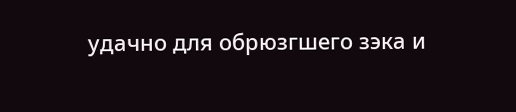удачно для обрюзгшего зэка и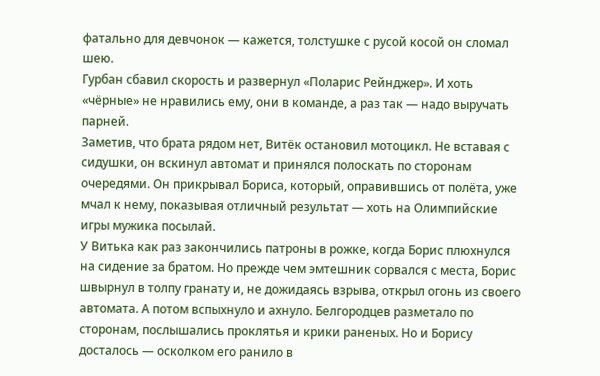фатально для девчонок — кажется, толстушке с русой косой он сломал шею.
Гурбан сбавил скорость и развернул «Поларис Рейнджер». И хоть «чёрные» не нравились ему, они в команде, а раз так — надо выручать парней.
Заметив, что брата рядом нет, Витёк остановил мотоцикл. Не вставая с сидушки, он вскинул автомат и принялся полоскать по сторонам очередями. Он прикрывал Бориса, который, оправившись от полёта, уже мчал к нему, показывая отличный результат — хоть на Олимпийские игры мужика посылай.
У Витька как раз закончились патроны в рожке, когда Борис плюхнулся на сидение за братом. Но прежде чем эмтешник сорвался с места, Борис швырнул в толпу гранату и, не дожидаясь взрыва, открыл огонь из своего автомата. А потом вспыхнуло и ахнуло. Белгородцев разметало по сторонам, послышались проклятья и крики раненых. Но и Борису досталось — осколком его ранило в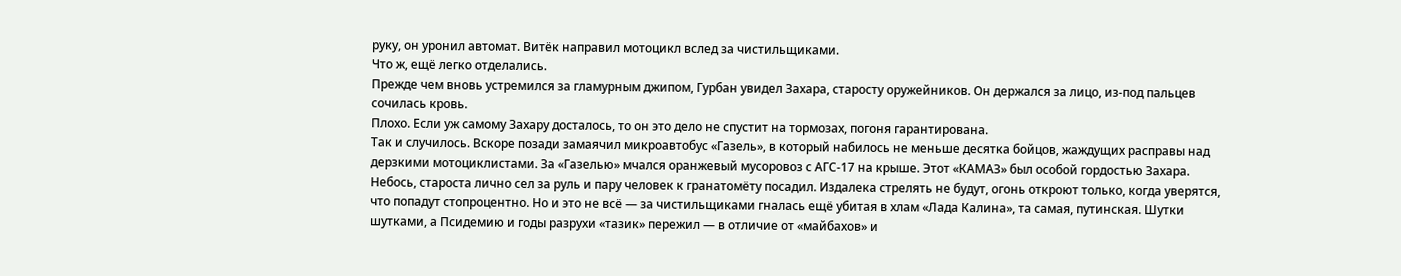руку, он уронил автомат. Витёк направил мотоцикл вслед за чистильщиками.
Что ж, ещё легко отделались.
Прежде чем вновь устремился за гламурным джипом, Гурбан увидел Захара, старосту оружейников. Он держался за лицо, из-под пальцев сочилась кровь.
Плохо. Если уж самому Захару досталось, то он это дело не спустит на тормозах, погоня гарантирована.
Так и случилось. Вскоре позади замаячил микроавтобус «Газель», в который набилось не меньше десятка бойцов, жаждущих расправы над дерзкими мотоциклистами. За «Газелью» мчался оранжевый мусоровоз с АГС-17 на крыше. Этот «КАМАЗ» был особой гордостью Захара. Небось, староста лично сел за руль и пару человек к гранатомёту посадил. Издалека стрелять не будут, огонь откроют только, когда уверятся, что попадут стопроцентно. Но и это не всё — за чистильщиками гналась ещё убитая в хлам «Лада Калина», та самая, путинская. Шутки шутками, а Псидемию и годы разрухи «тазик» пережил — в отличие от «майбахов» и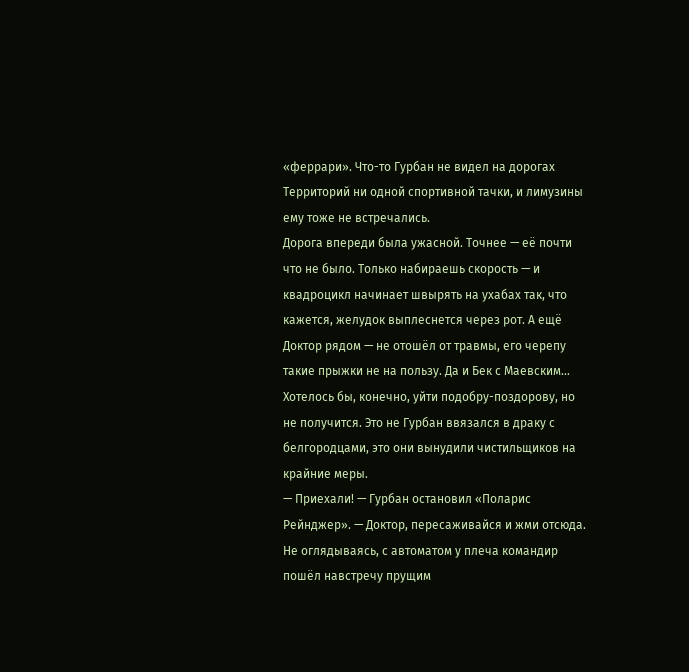«феррари». Что-то Гурбан не видел на дорогах Территорий ни одной спортивной тачки, и лимузины ему тоже не встречались.
Дорога впереди была ужасной. Точнее — её почти что не было. Только набираешь скорость — и квадроцикл начинает швырять на ухабах так, что кажется, желудок выплеснется через рот. А ещё Доктор рядом — не отошёл от травмы, его черепу такие прыжки не на пользу. Да и Бек с Маевским… Хотелось бы, конечно, уйти подобру-поздорову, но не получится. Это не Гурбан ввязался в драку с белгородцами, это они вынудили чистильщиков на крайние меры.
— Приехали! — Гурбан остановил «Поларис Рейнджер». — Доктор, пересаживайся и жми отсюда.
Не оглядываясь, с автоматом у плеча командир пошёл навстречу прущим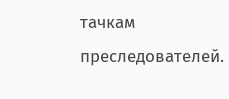тачкам преследователей.